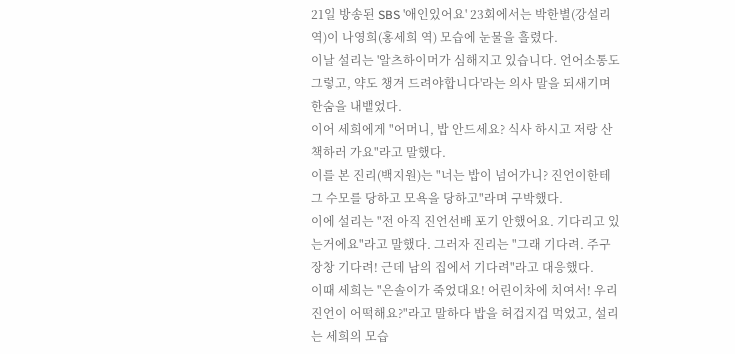21일 방송된 SBS '애인있어요' 23회에서는 박한별(강설리 역)이 나영희(홍세희 역) 모습에 눈물을 흘렸다.
이날 설리는 '알츠하이머가 심해지고 있습니다. 언어소통도 그렇고, 약도 챙겨 드려야합니다'라는 의사 말을 되새기며 한숨을 내뱉었다.
이어 세희에게 "어머니, 밥 안드세요? 식사 하시고 저랑 산책하러 가요"라고 말했다.
이를 본 진리(백지원)는 "너는 밥이 넘어가니? 진언이한테 그 수모를 당하고 모욕을 당하고"라며 구박했다.
이에 설리는 "전 아직 진언선배 포기 안했어요. 기다리고 있는거에요"라고 말했다. 그러자 진리는 "그래 기다려. 주구장창 기다려! 근데 남의 집에서 기다려"라고 대응했다.
이때 세희는 "은솔이가 죽었대요! 어린이차에 치여서! 우리 진언이 어떡해요?"라고 말하다 밥을 허겁지겁 먹었고, 설리는 세희의 모습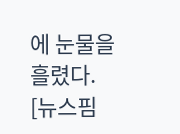에 눈물을 흘렸다.
[뉴스핌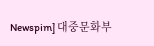Newspim] 대중문화부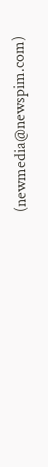(newmedia@newspim.com)